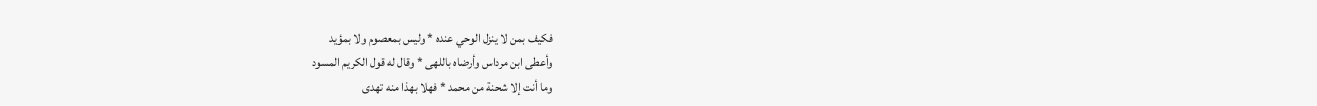فكيف بمن لا ينزل الوحي عنده * وليس بمعصوم ولا بمؤيد
وأعطى ابن مرداس وأرضاه باللهى * وقال له قول الكريم المسود
وما أنت إلا شحنة من محمد * فهلا بهذا منه تهدى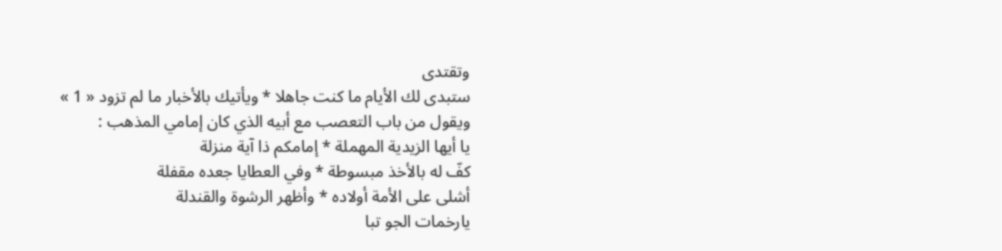وتقتدى
ستبدى لك الأيام ما كنت جاهلا * ويأتيك بالأخبار ما لم تزود « 1 »
ويقول من باب التعصب مع أبيه الذي كان إمامي المذهب :
يا أيها الزيدية المهملة * إمامكم ذا آية منزلة
كفّ له بالأخذ مبسوطة * وفي العطايا جعده مقفلة
أشلى على الأمة أولاده * وأظهر الرشوة والقندلة
يارخمات الجو تبا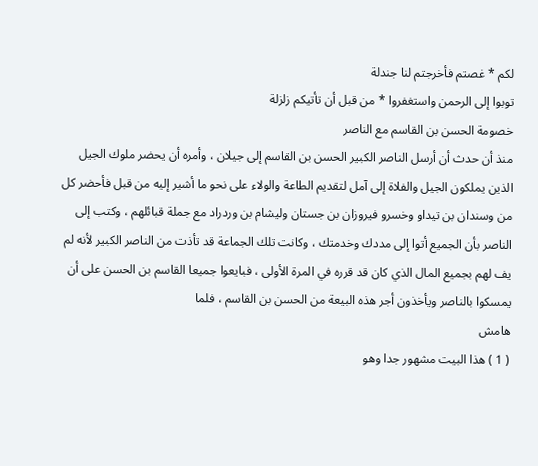لكم * غصتم فأخرجتم لنا جندلة
توبوا إلى الرحمن واستغفروا * من قبل أن تأتيكم زلزلة
خصومة الحسن بن القاسم مع الناصر
منذ أن حدث أن أرسل الناصر الكبير الحسن بن القاسم إلى جيلان ، وأمره أن يحضر ملوك الجيل الذين يملكون الجيل والفلاة إلى آمل لتقديم الطاعة والولاء على نحو ما أشير إليه من قبل فأحضر كل من وسندان بن تيداو وخسرو فيروزان بن جستان وليشام بن وردراد مع جملة قبائلهم ، وكتب إلى الناصر بأن الجميع أتوا إلى مددك وخدمتك ، وكانت تلك الجماعة قد تأذت من الناصر الكبير لأنه لم يف لهم بجميع المال الذي كان قد قرره في المرة الأولى ، فبايعوا جميعا القاسم بن الحسن على أن يمسكوا بالناصر ويأخذون أجر هذه البيعة من الحسن بن القاسم ، فلما
هامش
( 1 ) هذا البيت مشهور جدا وهو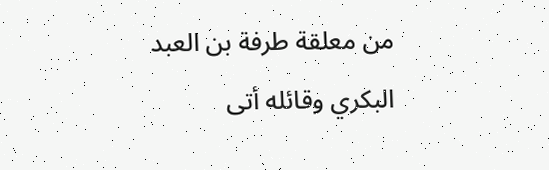من معلقة طرفة بن العبد البكري وقائله أتى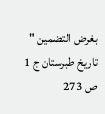بغرض التضمين " تاريخ طبرستان ج 1 ص 273